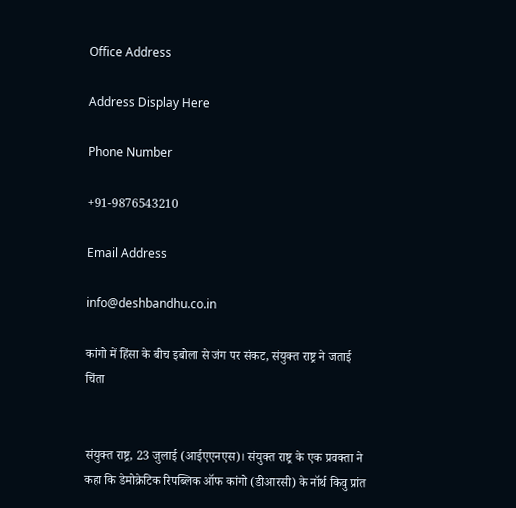Office Address

Address Display Here

Phone Number

+91-9876543210

Email Address

info@deshbandhu.co.in

कांगो में हिंसा के बीच इबोला से जंग पर संकट, संयुक्त राष्ट्र ने जताई चिंता


संयुक्त राष्ट्र, 23 जुलाई (आईएएनएस)। संयुक्त राष्ट्र के एक प्रवक्ता ने कहा कि डेमोक्रेटिक रिपब्लिक ऑफ कांगो (डीआरसी) के नॉर्थ किवु प्रांत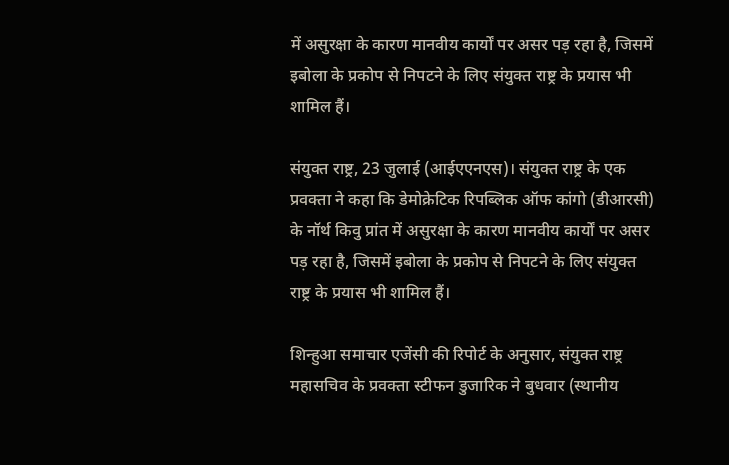में असुरक्षा के कारण मानवीय कार्यों पर असर पड़ रहा है, जिसमें इबोला के प्रकोप से निपटने के लिए संयुक्त राष्ट्र के प्रयास भी शामिल हैं।

संयुक्त राष्ट्र, 23 जुलाई (आईएएनएस)। संयुक्त राष्ट्र के एक प्रवक्ता ने कहा कि डेमोक्रेटिक रिपब्लिक ऑफ कांगो (डीआरसी) के नॉर्थ किवु प्रांत में असुरक्षा के कारण मानवीय कार्यों पर असर पड़ रहा है, जिसमें इबोला के प्रकोप से निपटने के लिए संयुक्त राष्ट्र के प्रयास भी शामिल हैं।

शिन्हुआ समाचार एजेंसी की रिपोर्ट के अनुसार, संयुक्त राष्ट्र महासचिव के प्रवक्ता स्टीफन डुजारिक ने बुधवार (स्थानीय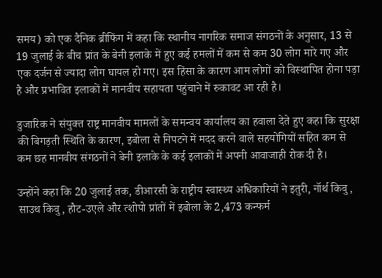समय) को एक दैनिक ब्रीफिंग में कहा कि स्थानीय नागरिक समाज संगठनों के अनुसार, 13 से 19 जुलाई के बीच प्रांत के बेनी इलाके में हुए कई हमलों में कम से कम 30 लोग मारे गए और एक दर्जन से ज्यादा लोग घायल हो गए। इस हिंसा के कारण आम लोगों को विस्थापित होना पड़ा है और प्रभावित इलाकों में मानवीय सहायता पहुंचाने में रुकावट आ रही है।

डुजारिक ने संयुक्त राष्ट्र मानवीय मामलों के समन्वय कार्यालय का हवाला देते हुए कहा कि सुरक्षा की बिगड़ती स्थिति के कारण, इबोला से निपटने में मदद करने वाले सहयोगियों सहित कम से कम छह मानवीय संगठनों ने बेनी इलाके के कई इलाकों में अपनी आवाजाही रोक दी है।

उन्होंने कहा कि 20 जुलाई तक, डीआरसी के राष्ट्रीय स्वास्थ्य अधिकारियों ने इतुरी, नॉर्थ किवु, साउथ किवु, हौट-उएले और त्शोपो प्रांतों में इबोला के 2,473 कन्फर्म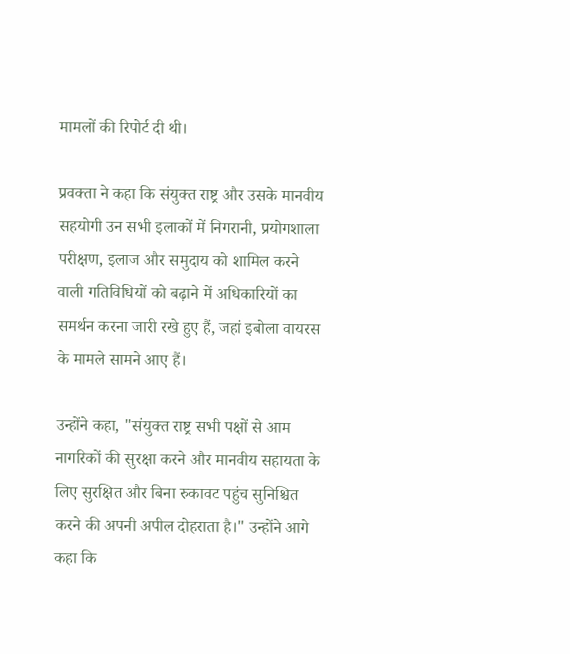मामलों की रिपोर्ट दी थी।

प्रवक्ता ने कहा कि संयुक्त राष्ट्र और उसके मानवीय सहयोगी उन सभी इलाकों में निगरानी, प्रयोगशाला परीक्षण, इलाज और समुदाय को शामिल करने वाली गतिविधियों को बढ़ाने में अधिकारियों का समर्थन करना जारी रखे हुए हैं, जहां इबोला वायरस के मामले सामने आए हैं।

उन्होंने कहा, "संयुक्त राष्ट्र सभी पक्षों से आम नागरिकों की सुरक्षा करने और मानवीय सहायता के लिए सुरक्षित और बिना रुकावट पहुंच सुनिश्चित करने की अपनी अपील दोहराता है।" उन्होंने आगे कहा कि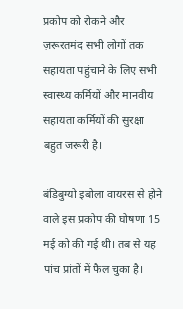प्रकोप को रोकने और ज़रूरतमंद सभी लोगों तक सहायता पहुंचाने के लिए सभी स्वास्थ्य कर्मियों और मानवीय सहायता कर्मियों की सुरक्षा बहुत जरूरी है।

बंडिबुग्यो इबोला वायरस से होने वाले इस प्रकोप की घोषणा 15 मई को की गई थी। तब से यह पांच प्रांतों में फैल चुका है।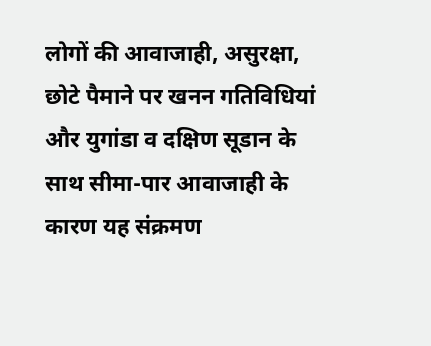लोगों की आवाजाही, असुरक्षा, छोटे पैमाने पर खनन गतिविधियां और युगांडा व दक्षिण सूडान के साथ सीमा-पार आवाजाही के कारण यह संक्रमण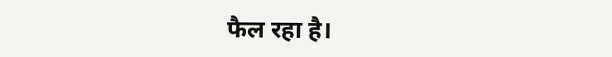फैल रहा है।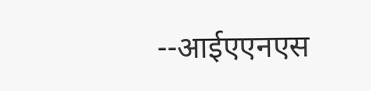--आईएएनएस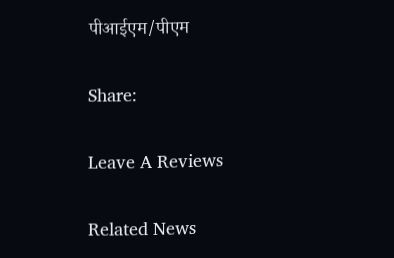पीआईएम/पीएम

Share:

Leave A Reviews

Related News